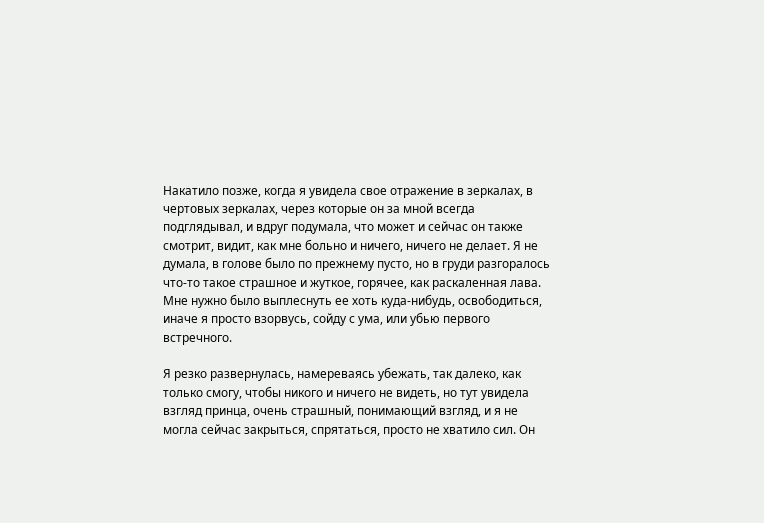Накатило позже, когда я увидела свое отражение в зеркалах, в чертовых зеркалах, через которые он за мной всегда подглядывал, и вдруг подумала, что может и сейчас он также смотрит, видит, как мне больно и ничего, ничего не делает. Я не думала, в голове было по прежнему пусто, но в груди разгоралось что-то такое страшное и жуткое, горячее, как раскаленная лава. Мне нужно было выплеснуть ее хоть куда-нибудь, освободиться, иначе я просто взорвусь, сойду с ума, или убью первого встречного.

Я резко развернулась, намереваясь убежать, так далеко, как только смогу, чтобы никого и ничего не видеть, но тут увидела взгляд принца, очень страшный, понимающий взгляд, и я не могла сейчас закрыться, спрятаться, просто не хватило сил. Он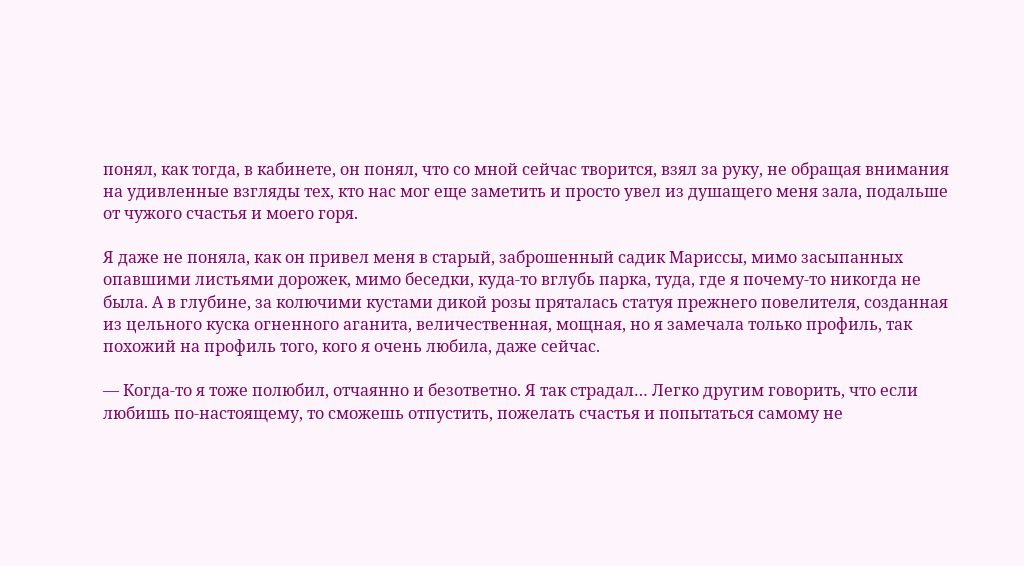понял, как тогда, в кабинете, он понял, что со мной сейчас творится, взял за руку, не обращая внимания на удивленные взгляды тех, кто нас мог еще заметить и просто увел из душащего меня зала, подальше от чужого счастья и моего горя.

Я даже не поняла, как он привел меня в старый, заброшенный садик Мариссы, мимо засыпанных опавшими листьями дорожек, мимо беседки, куда-то вглубь парка, туда, где я почему-то никогда не была. А в глубине, за колючими кустами дикой розы пряталась статуя прежнего повелителя, созданная из цельного куска огненного аганита, величественная, мощная, но я замечала только профиль, так похожий на профиль того, кого я очень любила, даже сейчас.

— Когда-то я тоже полюбил, отчаянно и безответно. Я так страдал… Легко другим говорить, что если любишь по-настоящему, то сможешь отпустить, пожелать счастья и попытаться самому не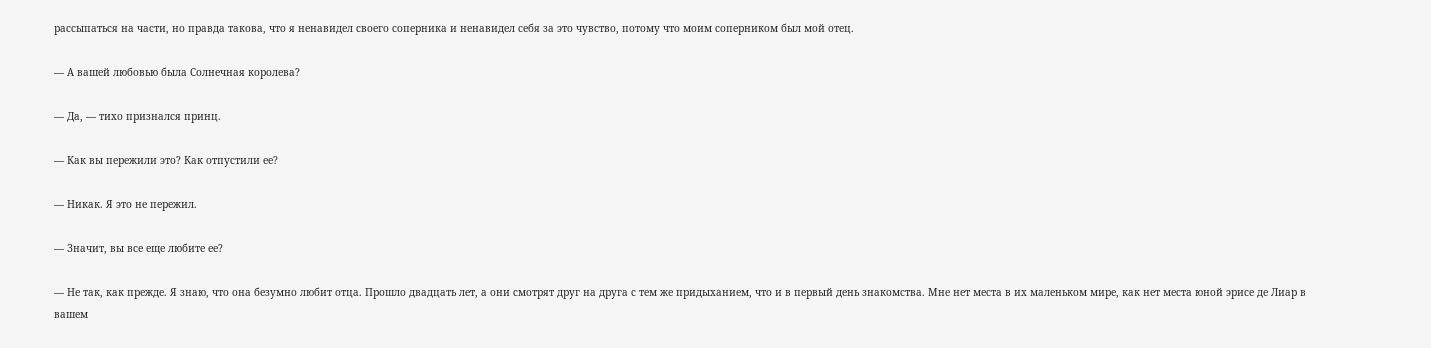рассыпаться на части, но правда такова, что я ненавидел своего соперника и ненавидел себя за это чувство, потому что моим соперником был мой отец.

— А вашей любовью была Солнечная королева?

— Да, — тихо признался принц.

— Как вы пережили это? Как отпустили ее?

— Никак. Я это не пережил.

— Значит, вы все еще любите ее?

— Не так, как прежде. Я знаю, что она безумно любит отца. Прошло двадцать лет, а они смотрят друг на друга с тем же придыханием, что и в первый день знакомства. Мне нет места в их маленьком мире, как нет места юной эрисе де Лиар в вашем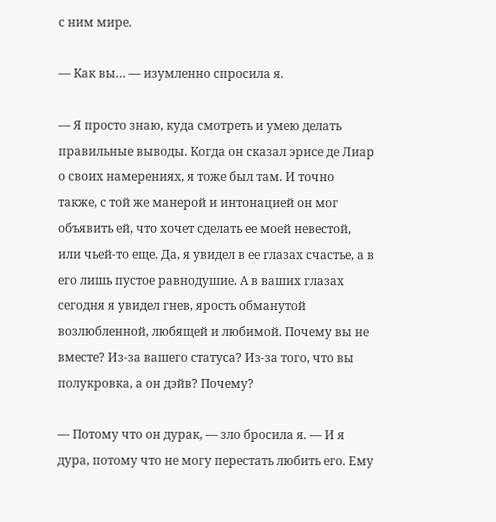с ним мире.

— Как вы… — изумленно спросила я.

— Я просто знаю, куда смотреть и умею делать правильные выводы. Когда он сказал эрисе де Лиар о своих намерениях, я тоже был там. И точно также, с той же манерой и интонацией он мог объявить ей, что хочет сделать ее моей невестой, или чьей-то еще. Да, я увидел в ее глазах счастье, а в его лишь пустое равнодушие. А в ваших глазах сегодня я увидел гнев, ярость обманутой возлюбленной, любящей и любимой. Почему вы не вместе? Из-за вашего статуса? Из-за того, что вы полукровка, а он дэйв? Почему?

— Потому что он дурак, — зло бросила я. — И я дура, потому что не могу перестать любить его. Ему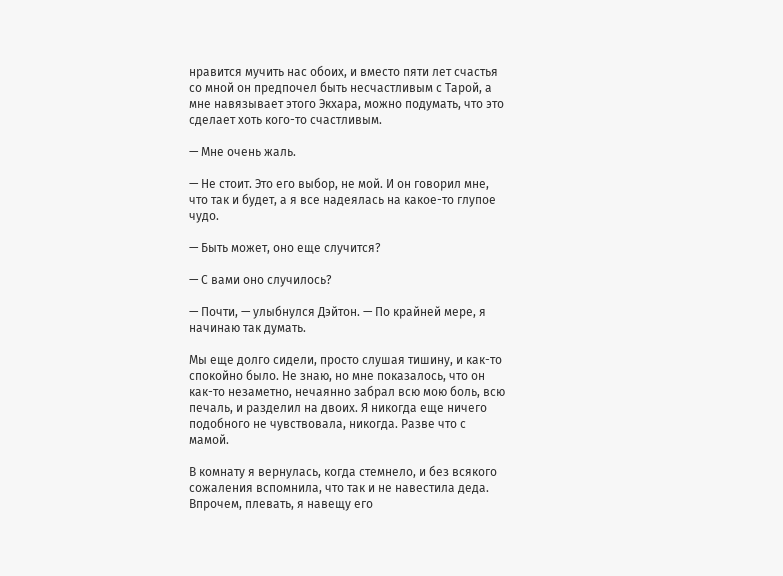нравится мучить нас обоих, и вместо пяти лет счастья со мной он предпочел быть несчастливым с Тарой, а мне навязывает этого Экхара, можно подумать, что это сделает хоть кого-то счастливым.

— Мне очень жаль.

— Не стоит. Это его выбор, не мой. И он говорил мне, что так и будет, а я все надеялась на какое-то глупое чудо.

— Быть может, оно еще случится?

— С вами оно случилось?

— Почти, — улыбнулся Дэйтон. — По крайней мере, я начинаю так думать.

Мы еще долго сидели, просто слушая тишину, и как-то спокойно было. Не знаю, но мне показалось, что он как-то незаметно, нечаянно забрал всю мою боль, всю печаль, и разделил на двоих. Я никогда еще ничего подобного не чувствовала, никогда. Разве что с мамой.

В комнату я вернулась, когда стемнело, и без всякого сожаления вспомнила, что так и не навестила деда. Впрочем, плевать, я навещу его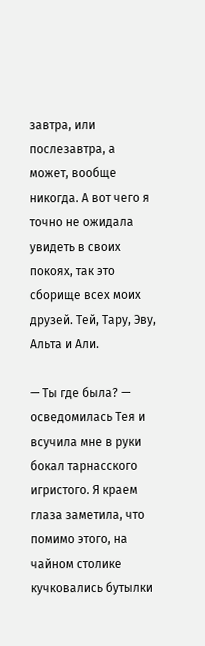завтра, или послезавтра, а может, вообще никогда. А вот чего я точно не ожидала увидеть в своих покоях, так это сборище всех моих друзей. Тей, Тару, Эву, Альта и Али.

— Ты где была? — осведомилась Тея и всучила мне в руки бокал тарнасского игристого. Я краем глаза заметила, что помимо этого, на чайном столике кучковались бутылки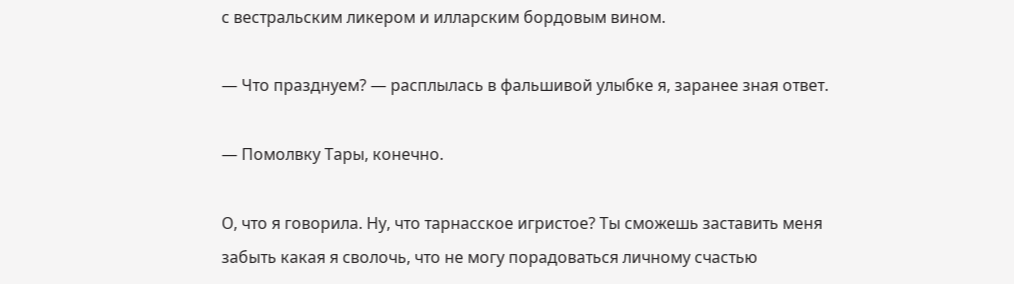с вестральским ликером и илларским бордовым вином.

— Что празднуем? — расплылась в фальшивой улыбке я, заранее зная ответ.

— Помолвку Тары, конечно.

О, что я говорила. Ну, что тарнасское игристое? Ты сможешь заставить меня забыть какая я сволочь, что не могу порадоваться личному счастью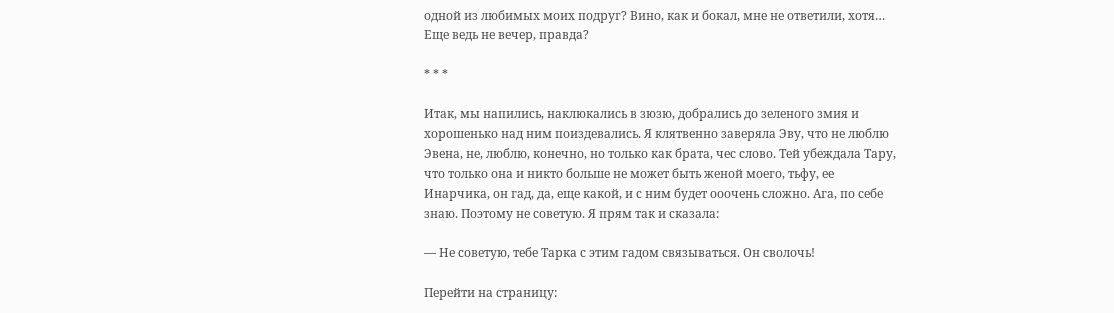одной из любимых моих подруг? Вино, как и бокал, мне не ответили, хотя… Еще ведь не вечер, правда?

* * *

Итак, мы напились, наклюкались в зюзю, добрались до зеленого змия и хорошенько над ним поиздевались. Я клятвенно заверяла Эву, что не люблю Эвена, не, люблю, конечно, но только как брата, чес слово. Тей убеждала Тару, что только она и никто больше не может быть женой моего, тьфу, ее Инарчика, он гад, да, еще какой, и с ним будет ооочень сложно. Ага, по себе знаю. Поэтому не советую. Я прям так и сказала:

— Не советую, тебе Тарка с этим гадом связываться. Он сволочь!

Перейти на страницу: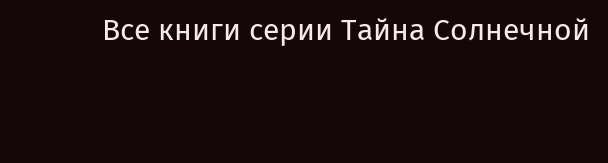Все книги серии Тайна Солнечной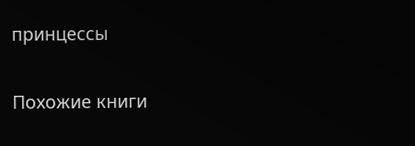принцессы

Похожие книги